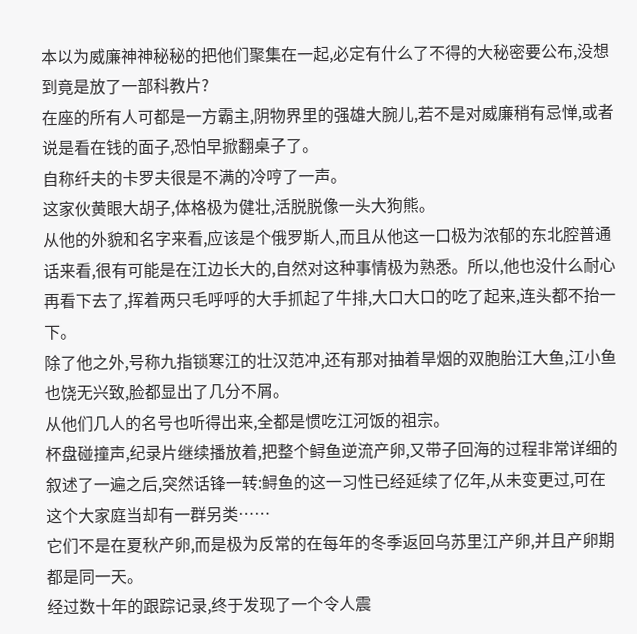本以为威廉神神秘秘的把他们聚集在一起,必定有什么了不得的大秘密要公布,没想到竟是放了一部科教片?
在座的所有人可都是一方霸主,阴物界里的强雄大腕儿,若不是对威廉稍有忌惮,或者说是看在钱的面子,恐怕早掀翻桌子了。
自称纤夫的卡罗夫很是不满的冷哼了一声。
这家伙黄眼大胡子,体格极为健壮,活脱脱像一头大狗熊。
从他的外貌和名字来看,应该是个俄罗斯人,而且从他这一口极为浓郁的东北腔普通话来看,很有可能是在江边长大的,自然对这种事情极为熟悉。所以,他也没什么耐心再看下去了,挥着两只毛呼呼的大手抓起了牛排,大口大口的吃了起来,连头都不抬一下。
除了他之外,号称九指锁寒江的壮汉范冲,还有那对抽着旱烟的双胞胎江大鱼,江小鱼也饶无兴致,脸都显出了几分不屑。
从他们几人的名号也听得出来,全都是惯吃江河饭的祖宗。
杯盘碰撞声,纪录片继续播放着,把整个鲟鱼逆流产卵,又带子回海的过程非常详细的叙述了一遍之后,突然话锋一转:鲟鱼的这一习性已经延续了亿年,从未变更过,可在这个大家庭当却有一群另类……
它们不是在夏秋产卵,而是极为反常的在每年的冬季返回乌苏里江产卵,并且产卵期都是同一天。
经过数十年的跟踪记录,终于发现了一个令人震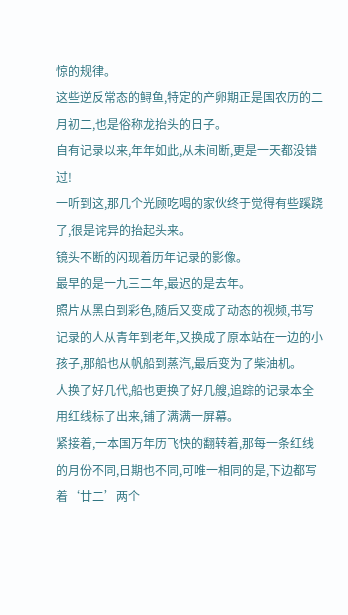惊的规律。
这些逆反常态的鲟鱼,特定的产卵期正是国农历的二月初二,也是俗称龙抬头的日子。
自有记录以来,年年如此,从未间断,更是一天都没错过!
一听到这,那几个光顾吃喝的家伙终于觉得有些蹊跷了,很是诧异的抬起头来。
镜头不断的闪现着历年记录的影像。
最早的是一九三二年,最迟的是去年。
照片从黑白到彩色,随后又变成了动态的视频,书写记录的人从青年到老年,又换成了原本站在一边的小孩子,那船也从帆船到蒸汽,最后变为了柴油机。
人换了好几代,船也更换了好几艘,追踪的记录本全用红线标了出来,铺了满满一屏幕。
紧接着,一本国万年历飞快的翻转着,那每一条红线的月份不同,日期也不同,可唯一相同的是,下边都写着‘廿二’两个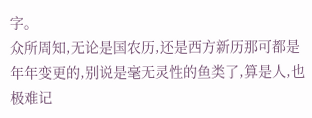字。
众所周知,无论是国农历,还是西方新历那可都是年年变更的,别说是毫无灵性的鱼类了,算是人,也极难记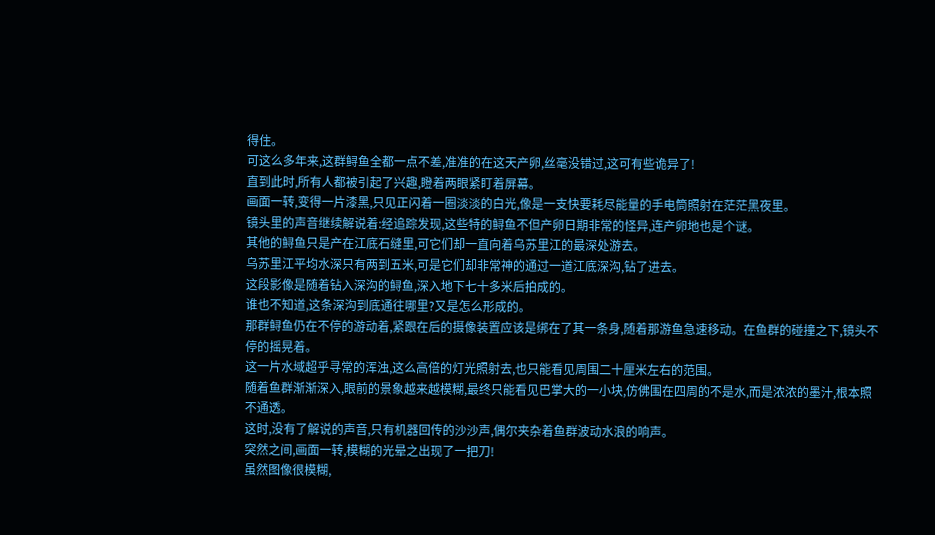得住。
可这么多年来,这群鲟鱼全都一点不差,准准的在这天产卵,丝毫没错过,这可有些诡异了!
直到此时,所有人都被引起了兴趣,瞪着两眼紧盯着屏幕。
画面一转,变得一片漆黑,只见正闪着一圈淡淡的白光,像是一支快要耗尽能量的手电筒照射在茫茫黑夜里。
镜头里的声音继续解说着:经追踪发现,这些特的鲟鱼不但产卵日期非常的怪异,连产卵地也是个谜。
其他的鲟鱼只是产在江底石缝里,可它们却一直向着乌苏里江的最深处游去。
乌苏里江平均水深只有两到五米,可是它们却非常神的通过一道江底深沟,钻了进去。
这段影像是随着钻入深沟的鲟鱼,深入地下七十多米后拍成的。
谁也不知道,这条深沟到底通往哪里?又是怎么形成的。
那群鲟鱼仍在不停的游动着,紧跟在后的摄像装置应该是绑在了其一条身,随着那游鱼急速移动。在鱼群的碰撞之下,镜头不停的摇晃着。
这一片水域超乎寻常的浑浊,这么高倍的灯光照射去,也只能看见周围二十厘米左右的范围。
随着鱼群渐渐深入,眼前的景象越来越模糊,最终只能看见巴掌大的一小块,仿佛围在四周的不是水,而是浓浓的墨汁,根本照不通透。
这时,没有了解说的声音,只有机器回传的沙沙声,偶尔夹杂着鱼群波动水浪的响声。
突然之间,画面一转,模糊的光晕之出现了一把刀!
虽然图像很模糊,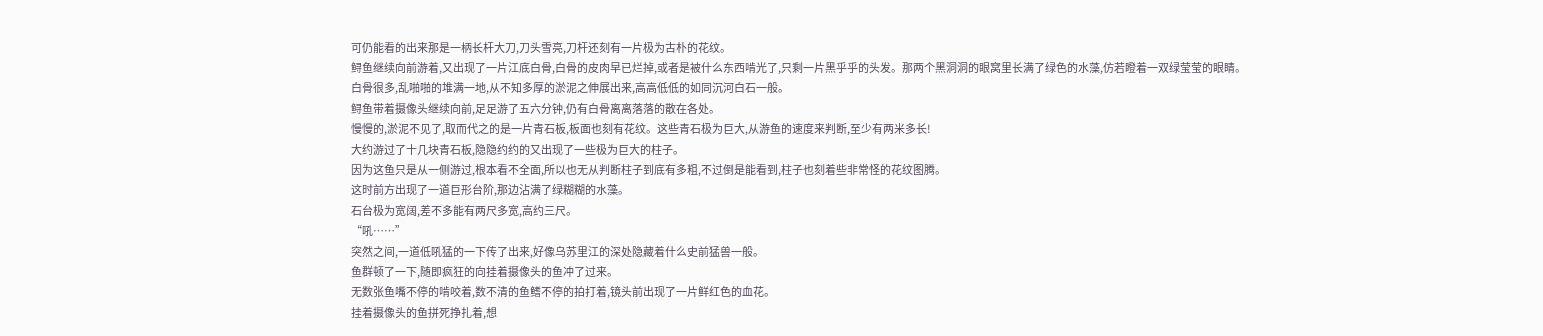可仍能看的出来那是一柄长杆大刀,刀头雪亮,刀杆还刻有一片极为古朴的花纹。
鲟鱼继续向前游着,又出现了一片江底白骨,白骨的皮肉早已烂掉,或者是被什么东西啃光了,只剩一片黑乎乎的头发。那两个黑洞洞的眼窝里长满了绿色的水藻,仿若瞪着一双绿莹莹的眼睛。
白骨很多,乱啪啪的堆满一地,从不知多厚的淤泥之伸展出来,高高低低的如同沉河白石一般。
鲟鱼带着摄像头继续向前,足足游了五六分钟,仍有白骨离离落落的散在各处。
慢慢的,淤泥不见了,取而代之的是一片青石板,板面也刻有花纹。这些青石极为巨大,从游鱼的速度来判断,至少有两米多长!
大约游过了十几块青石板,隐隐约约的又出现了一些极为巨大的柱子。
因为这鱼只是从一侧游过,根本看不全面,所以也无从判断柱子到底有多粗,不过倒是能看到,柱子也刻着些非常怪的花纹图腾。
这时前方出现了一道巨形台阶,那边沾满了绿糊糊的水藻。
石台极为宽阔,差不多能有两尺多宽,高约三尺。
“吼……”
突然之间,一道低吼猛的一下传了出来,好像乌苏里江的深处隐藏着什么史前猛兽一般。
鱼群顿了一下,随即疯狂的向挂着摄像头的鱼冲了过来。
无数张鱼嘴不停的啃咬着,数不清的鱼鳍不停的拍打着,镜头前出现了一片鲜红色的血花。
挂着摄像头的鱼拼死挣扎着,想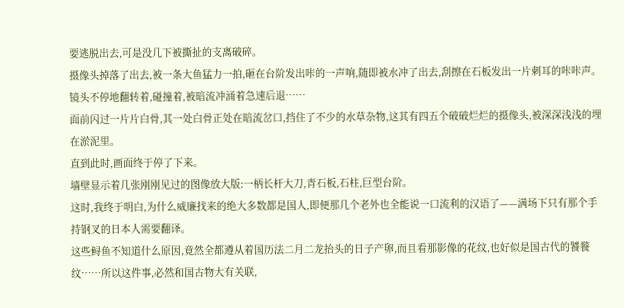要逃脱出去,可是没几下被撕扯的支离破碎。
摄像头掉落了出去,被一条大鱼猛力一拍,砸在台阶发出咔的一声响,随即被水冲了出去,刮擦在石板发出一片刺耳的咔咔声。
镜头不停地翻转着,碰撞着,被暗流冲涌着急速后退……
面前闪过一片片白骨,其一处白骨正处在暗流岔口,挡住了不少的水草杂物,这其有四五个破破烂烂的摄像头,被深深浅浅的埋在淤泥里。
直到此时,画面终于停了下来。
墙壁显示着几张刚刚见过的图像放大版:一柄长杆大刀,青石板,石柱,巨型台阶。
这时,我终于明白,为什么威廉找来的绝大多数都是国人,即便那几个老外也全能说一口流利的汉语了——满场下只有那个手持钢叉的日本人需要翻译。
这些鲟鱼不知道什么原因,竟然全都遵从着国历法二月二龙抬头的日子产卵,而且看那影像的花纹,也好似是国古代的饕餮纹……所以这件事,必然和国古物大有关联,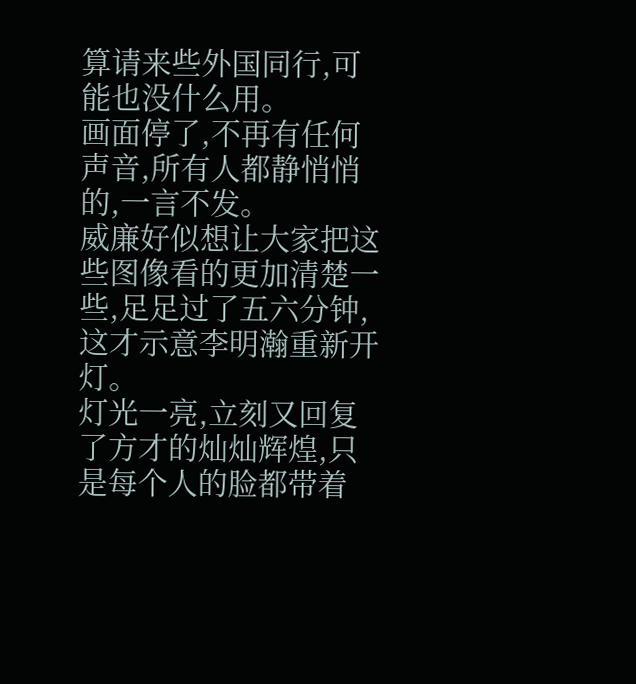算请来些外国同行,可能也没什么用。
画面停了,不再有任何声音,所有人都静悄悄的,一言不发。
威廉好似想让大家把这些图像看的更加清楚一些,足足过了五六分钟,这才示意李明瀚重新开灯。
灯光一亮,立刻又回复了方才的灿灿辉煌,只是每个人的脸都带着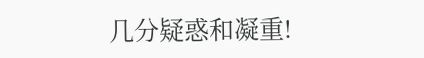几分疑惑和凝重!